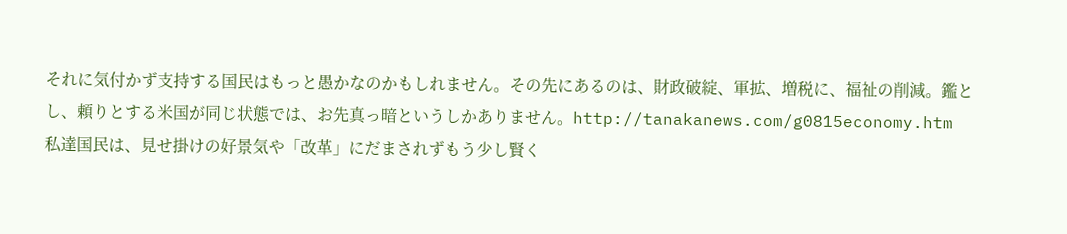それに気付かず支持する国民はもっと愚かなのかもしれません。その先にあるのは、財政破綻、軍拡、増税に、福祉の削減。鑑とし、頼りとする米国が同じ状態では、お先真っ暗というしかありません。http://tanakanews.com/g0815economy.htm
私達国民は、見せ掛けの好景気や「改革」にだまされずもう少し賢く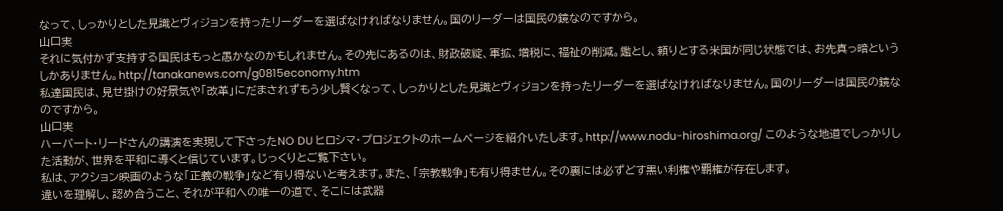なって、しっかりとした見識とヴィジョンを持ったリーダーを選ばなければなりません。国のリーダーは国民の鏡なのですから。
山口実
それに気付かず支持する国民はもっと愚かなのかもしれません。その先にあるのは、財政破綻、軍拡、増税に、福祉の削減。鑑とし、頼りとする米国が同じ状態では、お先真っ暗というしかありません。http://tanakanews.com/g0815economy.htm
私達国民は、見せ掛けの好景気や「改革」にだまされずもう少し賢くなって、しっかりとした見識とヴィジョンを持ったリーダーを選ばなければなりません。国のリーダーは国民の鏡なのですから。
山口実
ハーバート・リードさんの講演を実現して下さったNO DU ヒロシマ・プロジェクトのホームページを紹介いたします。http://www.nodu-hiroshima.org/ このような地道でしっかりした活動が、世界を平和に導くと信じています。じっくりとご覧下さい。
私は、アクション映画のような「正義の戦争」など有り得ないと考えます。また、「宗教戦争」も有り得ません。その裏には必ずどす黒い利権や覇権が存在します。
違いを理解し、認め合うこと、それが平和への唯一の道で、そこには武器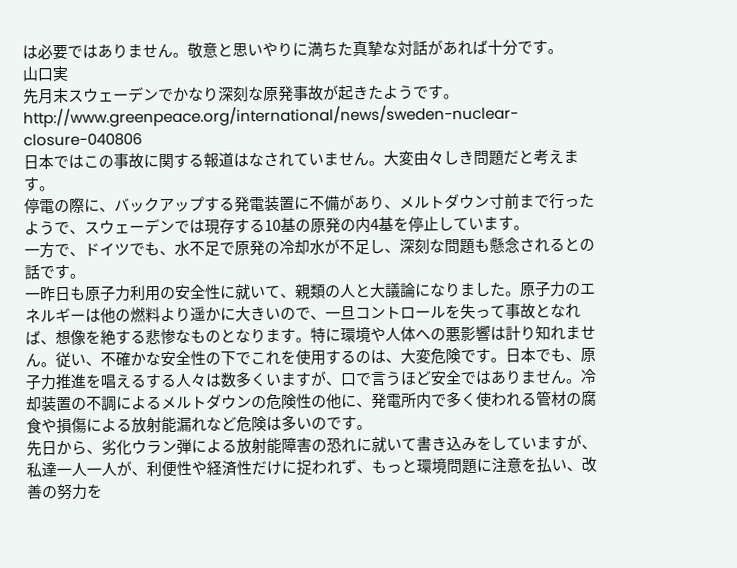は必要ではありません。敬意と思いやりに満ちた真摯な対話があれば十分です。
山口実
先月末スウェーデンでかなり深刻な原発事故が起きたようです。
http://www.greenpeace.org/international/news/sweden-nuclear-closure-040806
日本ではこの事故に関する報道はなされていません。大変由々しき問題だと考えます。
停電の際に、バックアップする発電装置に不備があり、メルトダウン寸前まで行ったようで、スウェーデンでは現存する10基の原発の内4基を停止しています。
一方で、ドイツでも、水不足で原発の冷却水が不足し、深刻な問題も懸念されるとの話です。
一昨日も原子力利用の安全性に就いて、親類の人と大議論になりました。原子力のエネルギーは他の燃料より遥かに大きいので、一旦コントロールを失って事故となれば、想像を絶する悲惨なものとなります。特に環境や人体への悪影響は計り知れません。従い、不確かな安全性の下でこれを使用するのは、大変危険です。日本でも、原子力推進を唱えるする人々は数多くいますが、口で言うほど安全ではありません。冷却装置の不調によるメルトダウンの危険性の他に、発電所内で多く使われる管材の腐食や損傷による放射能漏れなど危険は多いのです。
先日から、劣化ウラン弾による放射能障害の恐れに就いて書き込みをしていますが、私達一人一人が、利便性や経済性だけに捉われず、もっと環境問題に注意を払い、改善の努力を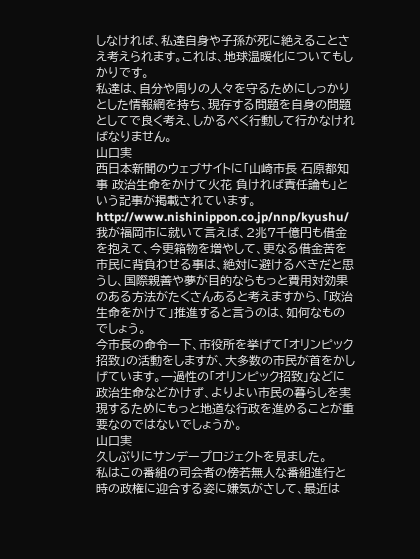しなければ、私達自身や子孫が死に絶えることさえ考えられます。これは、地球温暖化についてもしかりです。
私達は、自分や周りの人々を守るためにしっかりとした情報網を持ち、現存する問題を自身の問題としてで良く考え、しかるべく行動して行かなければなりません。
山口実
西日本新聞のウェブサイトに「山崎市長 石原都知事 政治生命をかけて火花 負ければ責任論も」という記事が掲載されています。http://www.nishinippon.co.jp/nnp/kyushu/
我が福岡市に就いて言えば、2兆7千億円も借金を抱えて、今更箱物を増やして、更なる借金苦を市民に背負わせる事は、絶対に避けるべきだと思うし、国際親善や夢が目的ならもっと費用対効果のある方法がたくさんあると考えますから、「政治生命をかけて」推進すると言うのは、如何なものでしょう。
今市長の命令一下、市役所を挙げて「オリンピック招致」の活動をしますが、大多数の市民が首をかしげています。一過性の「オリンピック招致」などに政治生命などかけず、よりよい市民の暮らしを実 現するためにもっと地道な行政を進めることが重要なのではないでしょうか。
山口実
久しぶりにサンデープロジェクトを見ました。
私はこの番組の司会者の傍若無人な番組進行と時の政権に迎合する姿に嫌気がさして、最近は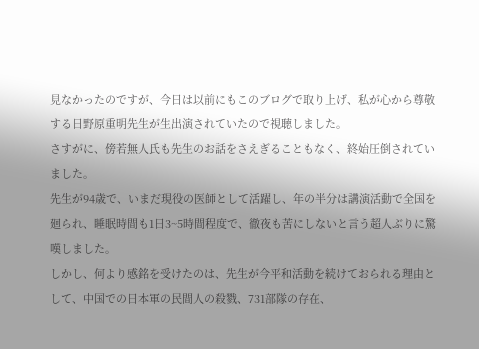見なかったのですが、今日は以前にもこのブログで取り上げ、私が心から尊敬する日野原重明先生が生出演されていたので視聴しました。
さすがに、傍若無人氏も先生のお話をさえぎることもなく、終始圧倒されていました。
先生が94歳で、いまだ現役の医師として活躍し、年の半分は講演活動で全国を廻られ、睡眠時間も1日3~5時間程度で、徹夜も苦にしないと言う超人ぶりに驚嘆しました。
しかし、何より感銘を受けたのは、先生が今平和活動を続けておられる理由として、中国での日本軍の民間人の殺戮、731部隊の存在、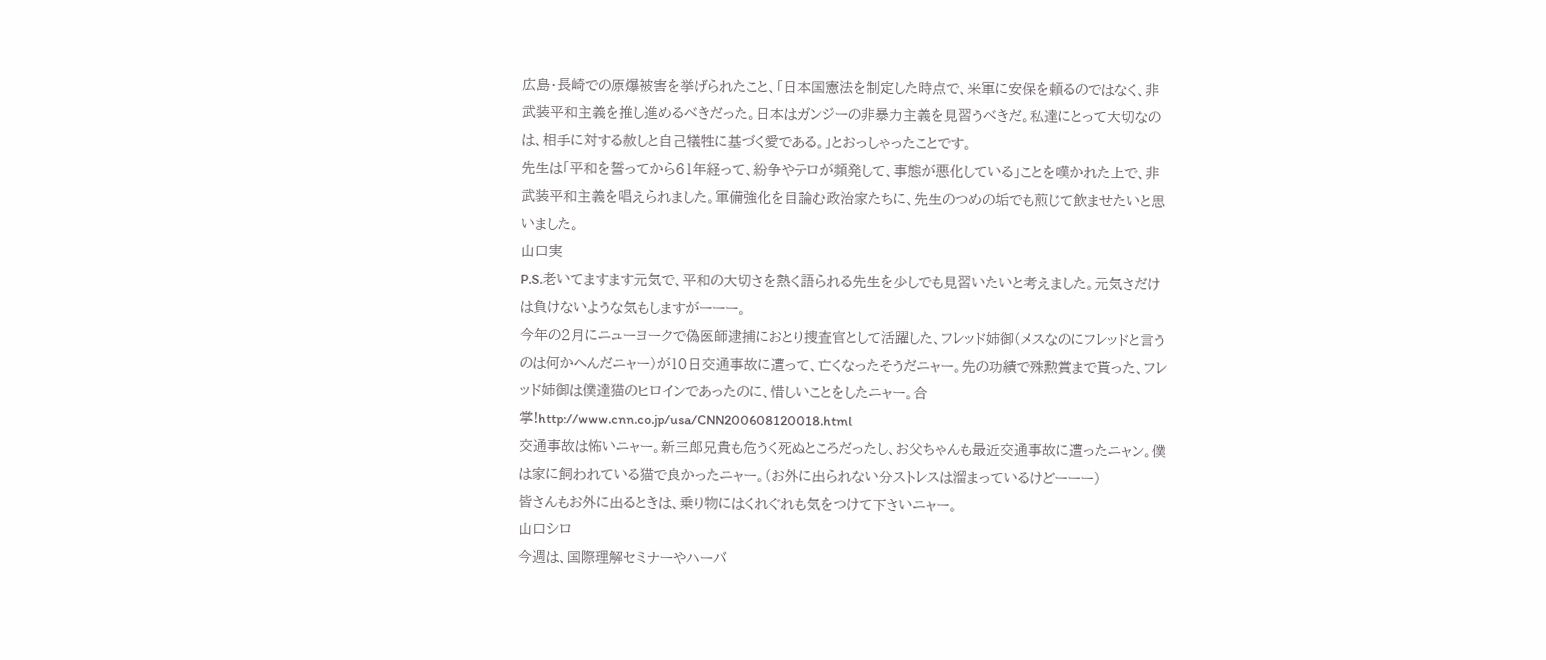広島・長崎での原爆被害を挙げられたこと、「日本国憲法を制定した時点で、米軍に安保を頼るのではなく、非武装平和主義を推し進めるべきだった。日本はガンジーの非暴力主義を見習うべきだ。私達にとって大切なのは、相手に対する赦しと自己犠牲に基づく愛である。」とおっしゃったことです。
先生は「平和を誓ってから61年経って、紛争やテロが頻発して、事態が悪化している」ことを嘆かれた上で、非武装平和主義を唱えられました。軍備強化を目論む政治家たちに、先生のつめの垢でも煎じて飲ませたいと思いました。
山口実
P.S.老いてますます元気で、平和の大切さを熱く語られる先生を少しでも見習いたいと考えました。元気さだけは負けないような気もしますがーーー。
今年の2月にニューヨークで偽医師逮捕におとり捜査官として活躍した、フレッド姉御(メスなのにフレッドと言うのは何かへんだニャー)が10日交通事故に遭って、亡くなったそうだニャー。先の功績で殊勲賞まで貰った、フレッド姉御は僕達猫のヒロインであったのに、惜しいことをしたニャー。合掌!http://www.cnn.co.jp/usa/CNN200608120018.html
交通事故は怖いニャー。新三郎兄貴も危うく死ぬところだったし、お父ちゃんも最近交通事故に遭ったニャン。僕は家に飼われている猫で良かったニャー。(お外に出られない分ストレスは溜まっているけどーーー)
皆さんもお外に出るときは、乗り物にはくれぐれも気をつけて下さいニャー。
山口シロ
今週は、国際理解セミナーやハーバ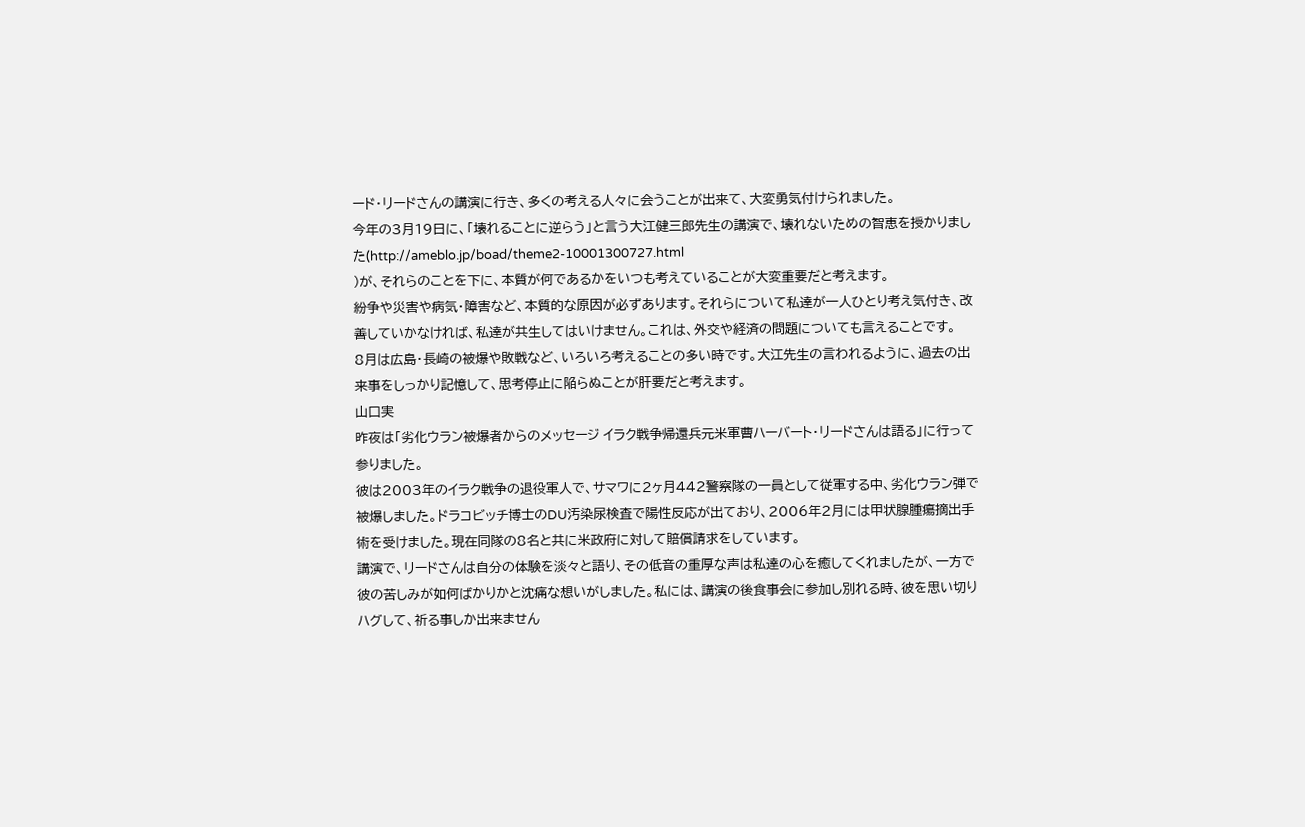ード・リードさんの講演に行き、多くの考える人々に会うことが出来て、大変勇気付けられました。
今年の3月19日に、「壊れることに逆らう」と言う大江健三郎先生の講演で、壊れないための智恵を授かりました(http://ameblo.jp/boad/theme2-10001300727.html
)が、それらのことを下に、本質が何であるかをいつも考えていることが大変重要だと考えます。
紛争や災害や病気・障害など、本質的な原因が必ずあります。それらについて私達が一人ひとり考え気付き、改善していかなければ、私達が共生してはいけません。これは、外交や経済の問題についても言えることです。
8月は広島・長崎の被爆や敗戦など、いろいろ考えることの多い時です。大江先生の言われるように、過去の出来事をしっかり記憶して、思考停止に陥らぬことが肝要だと考えます。
山口実
昨夜は「劣化ウラン被爆者からのメッセージ イラク戦争帰還兵元米軍曹ハーバート・リードさんは語る」に行って参りました。
彼は2003年のイラク戦争の退役軍人で、サマワに2ヶ月442警察隊の一員として従軍する中、劣化ウラン弾で被爆しました。ドラコビッチ博士のDU汚染尿検査で陽性反応が出ており、2006年2月には甲状腺腫瘍摘出手術を受けました。現在同隊の8名と共に米政府に対して賠償請求をしています。
講演で、リードさんは自分の体験を淡々と語り、その低音の重厚な声は私達の心を癒してくれましたが、一方で彼の苦しみが如何ばかりかと沈痛な想いがしました。私には、講演の後食事会に参加し別れる時、彼を思い切りハグして、祈る事しか出来ません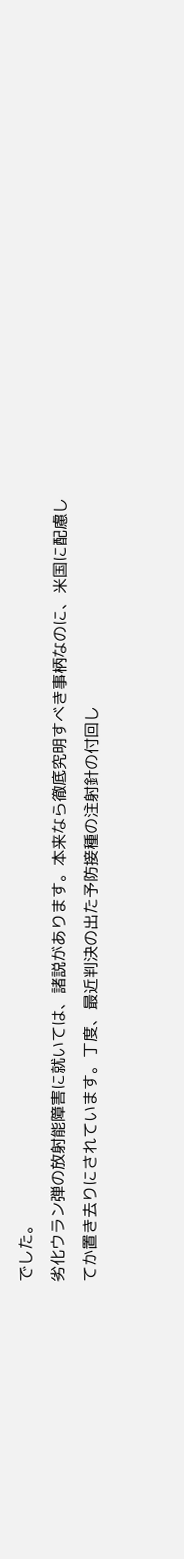でした。
劣化ウラン弾の放射能障害に就いては、諸説があります。本来なら徹底究明すべき事柄なのに、米国に配慮してか置き去りにされています。丁度、最近判決の出た予防接種の注射針の付回し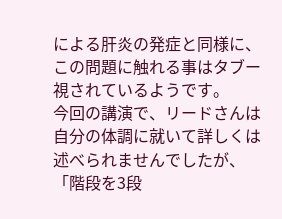による肝炎の発症と同様に、この問題に触れる事はタブー視されているようです。
今回の講演で、リードさんは自分の体調に就いて詳しくは述べられませんでしたが、「階段を3段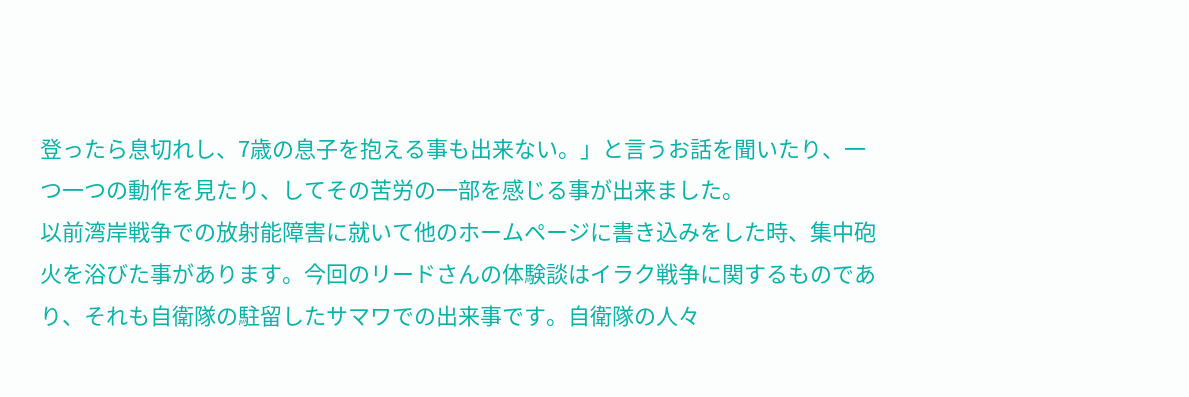登ったら息切れし、7歳の息子を抱える事も出来ない。」と言うお話を聞いたり、一つ一つの動作を見たり、してその苦労の一部を感じる事が出来ました。
以前湾岸戦争での放射能障害に就いて他のホームページに書き込みをした時、集中砲火を浴びた事があります。今回のリードさんの体験談はイラク戦争に関するものであり、それも自衛隊の駐留したサマワでの出来事です。自衛隊の人々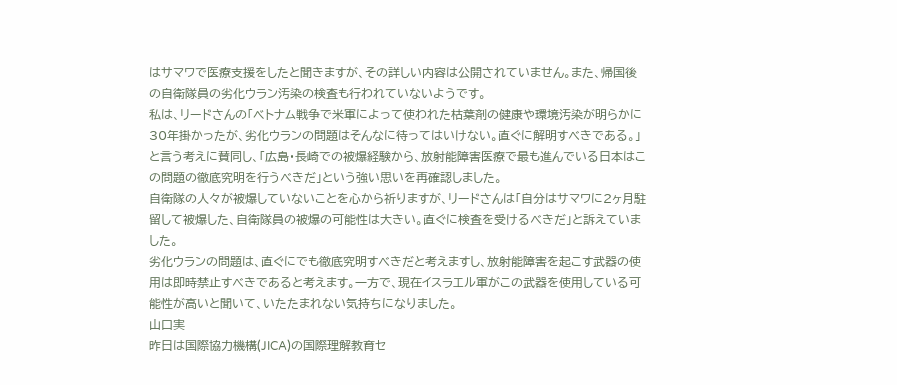はサマワで医療支援をしたと聞きますが、その詳しい内容は公開されていません。また、帰国後の自衛隊員の劣化ウラン汚染の検査も行われていないようです。
私は、リードさんの「ベトナム戦争で米軍によって使われた枯葉剤の健康や環境汚染が明らかに30年掛かったが、劣化ウランの問題はそんなに待ってはいけない。直ぐに解明すべきである。」と言う考えに賛同し、「広島・長崎での被爆経験から、放射能障害医療で最も進んでいる日本はこの問題の徹底究明を行うべきだ」という強い思いを再確認しました。
自衛隊の人々が被爆していないことを心から祈りますが、リードさんは「自分はサマワに2ヶ月駐留して被爆した、自衛隊員の被爆の可能性は大きい。直ぐに検査を受けるべきだ」と訴えていました。
劣化ウランの問題は、直ぐにでも徹底究明すべきだと考えますし、放射能障害を起こす武器の使用は即時禁止すべきであると考えます。一方で、現在イスラエル軍がこの武器を使用している可能性が高いと聞いて、いたたまれない気持ちになりました。
山口実
昨日は国際協力機構(JICA)の国際理解教育セ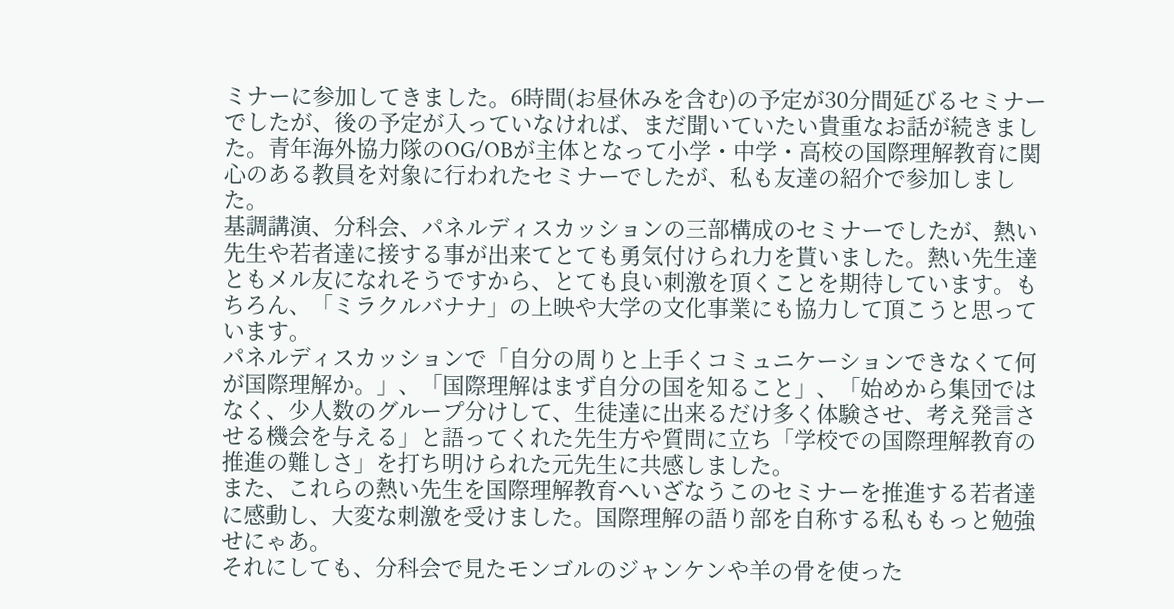ミナーに参加してきました。6時間(お昼休みを含む)の予定が30分間延びるセミナーでしたが、後の予定が入っていなければ、まだ聞いていたい貴重なお話が続きました。青年海外協力隊のOG/OBが主体となって小学・中学・高校の国際理解教育に関心のある教員を対象に行われたセミナーでしたが、私も友達の紹介で参加しました。
基調講演、分科会、パネルディスカッションの三部構成のセミナーでしたが、熱い先生や若者達に接する事が出来てとても勇気付けられ力を貰いました。熱い先生達ともメル友になれそうですから、とても良い刺激を頂くことを期待しています。もちろん、「ミラクルバナナ」の上映や大学の文化事業にも協力して頂こうと思っています。
パネルディスカッションで「自分の周りと上手くコミュニケーションできなくて何が国際理解か。」、「国際理解はまず自分の国を知ること」、「始めから集団ではなく、少人数のグループ分けして、生徒達に出来るだけ多く体験させ、考え発言させる機会を与える」と語ってくれた先生方や質問に立ち「学校での国際理解教育の推進の難しさ」を打ち明けられた元先生に共感しました。
また、これらの熱い先生を国際理解教育へいざなうこのセミナーを推進する若者達に感動し、大変な刺激を受けました。国際理解の語り部を自称する私ももっと勉強せにゃあ。
それにしても、分科会で見たモンゴルのジャンケンや羊の骨を使った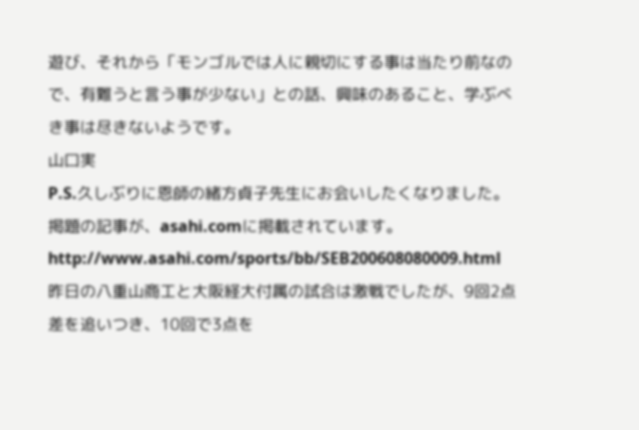遊び、それから「モンゴルでは人に親切にする事は当たり前なので、有難うと言う事が少ない」との話、興味のあること、学ぶべき事は尽きないようです。
山口実
P.S.久しぶりに恩師の緒方貞子先生にお会いしたくなりました。
掲題の記事が、asahi.comに掲載されています。
http://www.asahi.com/sports/bb/SEB200608080009.html
昨日の八重山商工と大阪経大付属の試合は激戦でしたが、9回2点差を追いつき、10回で3点を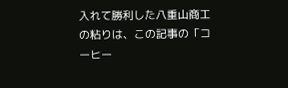入れて勝利した八重山商工の粘りは、この記事の「コーヒー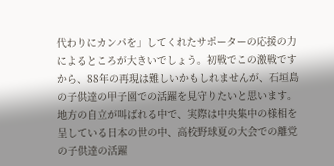代わりにカンパを」してくれたサポーターの応援の力によるところが大きいでしょう。初戦でこの激戦ですから、88年の再現は難しいかもしれませんが、石垣島の子供達の甲子園での活躍を見守りたいと思います。
地方の自立が叫ばれる中で、実際は中央集中の様相を呈している日本の世の中、高校野球夏の大会での離党の子供達の活躍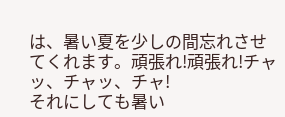は、暑い夏を少しの間忘れさせてくれます。頑張れ!頑張れ!チャッ、チャッ、チャ!
それにしても暑い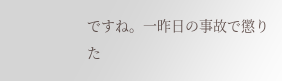ですね。一昨日の事故で懲りた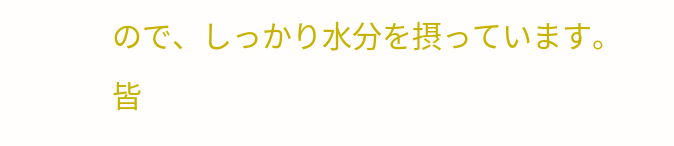ので、しっかり水分を摂っています。皆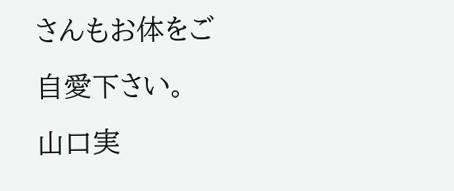さんもお体をご自愛下さい。
山口実